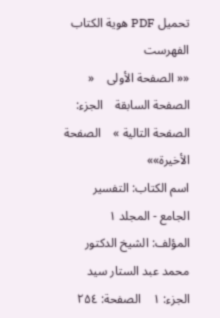تحمیل PDF هویة الکتاب الفهرست
«« الصفحة الأولی    « الصفحة السابقة    الجزء:    الصفحة التالیة »    الصفحة الأخیرة»»
اسم الکتاب: التفسیر الجامع - المجلد ۱    المؤلف: الشیخ الدکتور محمد عبد الستار سید    الجزء: ۱    الصفحة: ۲۵٤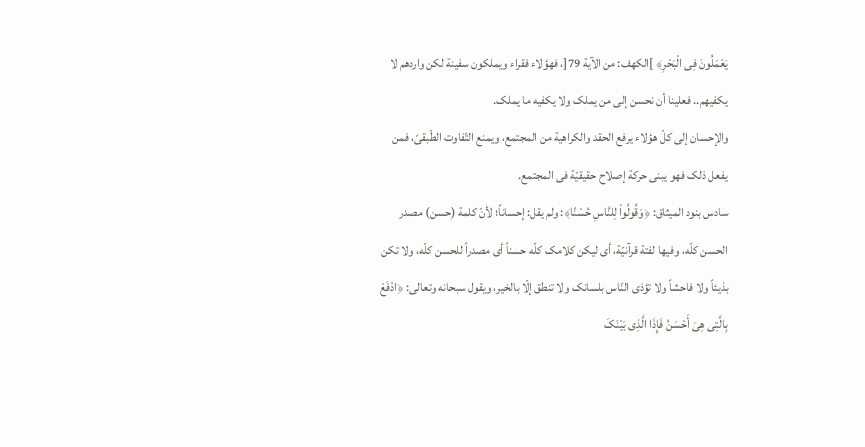یَعْمَلُونَ فِی الْبَحْرِ﴾ ]الکهف: من الآیة 79[، فهؤلاء فقراء ویملکون سفینة لکن واردهم لا یکفیهم.. فعلینا أن نحسن إلى من یملک ولا یکفیه ما یملک.
والإحسان إلى کلّ هؤلاء یرفع الحقد والکراهیة من المجتمع، ویمنع التّفاوت الطّبقیّ، فمن یفعل ذلک فهو یبنی حرکة إصلاح حقیقیّة فی المجتمع.
سادس بنود المیثاق: ﴿وَقُولُواْ لِلنَّاسِ حُسْنًا﴾: ولم یقل: إحساناً؛ لأنّ کلمة (حسن) مصدر الحسن کلّه، وفیها لفتة قرآنیّة، أی لیکن کلامک کلّه حسناً أی مصدراً للحسن کلّه، ولا تکن بذیئاً ولا فاحشاً ولا تؤذی النّاس بلسانک ولا تنطق إلّا بالخیر، ویقول سبحانه وتعالى: ﴿ادْفَعْ بِالَّتِی هِیَ أَحْسَنُ فَإِذَا الَّذِی بَیْنَکَ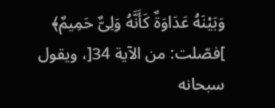وَبَیْنَهُ عَدَاوَةٌ کَأَنَّهُ وَلِیٌّ حَمِیمٌ﴾ ]فصّلت: من الآیة 34[، ویقول سبحانه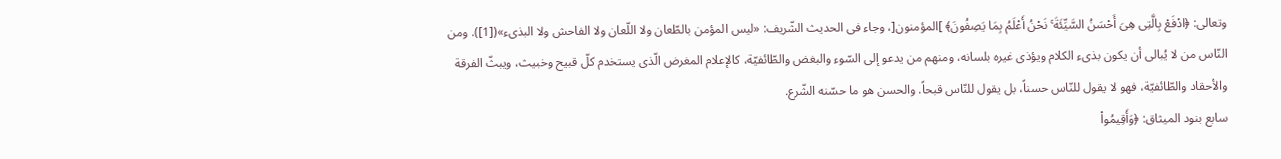وتعالى: ﴿ادْفَعْ بِالَّتِی هِیَ أَحْسَنُ السَّیِّئَةَ ۚ نَحْنُ أَعْلَمُ بِمَا یَصِفُونَ﴾ ]المؤمنون[، وجاء فی الحدیث الشّریف: «لیس المؤمن بالطّعان ولا اللّعان ولا الفاحش ولا البذیء»([1]). ومن النّاس من لا یُبالی أن یکون بذیء الکلام ویؤذی غیره بلسانه، ومنهم من یدعو إلى السّوء والبغض والطّائفیّة، کالإعلام المغرض الّذی یستخدم کلّ قبیح وخبیث، ویبثّ الفرقة والأحقاد والطّائفیّة، فهو لا یقول للنّاس حسناً، بل یقول للنّاس قبحاً. والحسن هو ما حسّنه الشّرع.
سابع بنود المیثاق: ﴿وَأَقِیمُواْ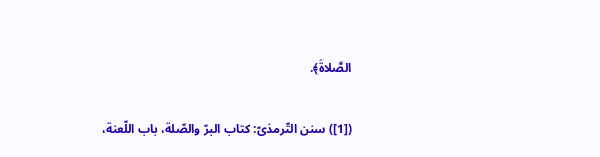الصَّلاةَ﴾.


([1]) سنن التّرمذیّ: کتاب البرّ والصّلة، باب اللّعنة،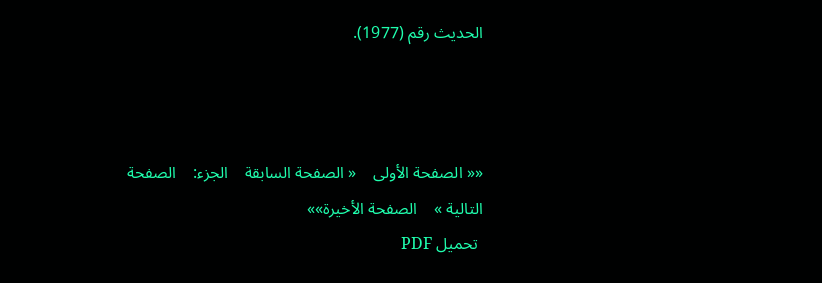الحدیث رقم (1977).



«« الصفحة الأولی    « الصفحة السابقة    الجزء:    الصفحة التالیة »    الصفحة الأخیرة»»
 تحمیل PDF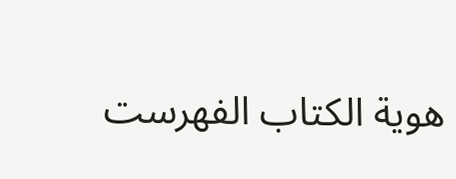هویة الکتاب الفهرست